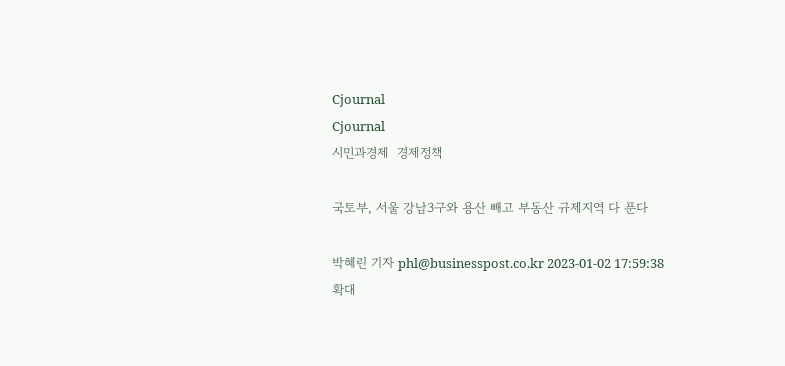Cjournal
Cjournal
시민과경제  경제정책

국토부, 서울 강남3구와 용산 빼고 부동산 규제지역 다 푼다

박혜린 기자 phl@businesspost.co.kr 2023-01-02 17:59:38
확대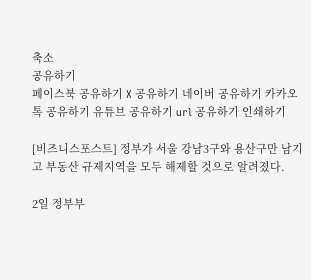축소
공유하기
페이스북 공유하기 X 공유하기 네이버 공유하기 카카오톡 공유하기 유튜브 공유하기 url 공유하기 인쇄하기

[비즈니스포스트] 정부가 서울 강남3구와 용산구만 남기고 부동산 규제지역을 모두 해제할 것으로 알려졌다.

2일 정부부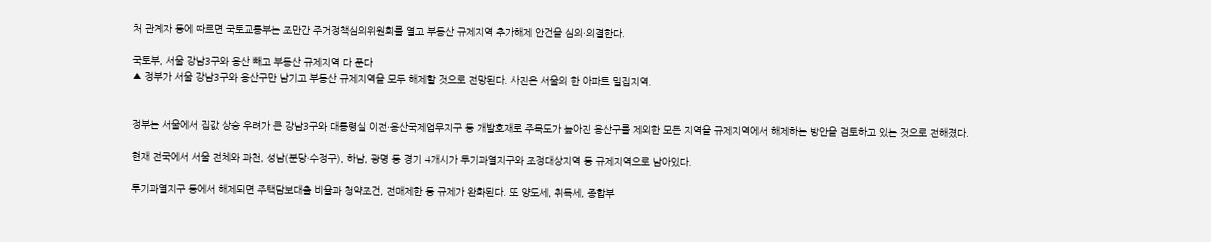처 관계자 등에 따르면 국토교통부는 조만간 주거정책심의위원회를 열고 부동산 규제지역 추가해제 안건을 심의·의결한다.

국토부, 서울 강남3구와 용산 빼고 부동산 규제지역 다 푼다
▲ 정부가 서울 강남3구와 용산구만 남기고 부동산 규제지역을 모두 해제할 것으로 전망된다. 사진은 서울의 한 아파트 밀집지역.


정부는 서울에서 집값 상승 우려가 큰 강남3구와 대통령실 이전·용산국제업무지구 등 개발호재로 주목도가 높아진 용산구를 제외한 모든 지역을 규제지역에서 해제하는 방안을 검토하고 있는 것으로 전해졌다.

현재 전국에서 서울 전체와 과천, 성남(분당·수정구), 하남, 광명 등 경기 4개시가 투기과열지구와 조정대상지역 등 규제지역으로 남아있다.

투기과열지구 등에서 해제되면 주택담보대출 비율과 청약조건, 전매제한 등 규제가 완화된다. 또 양도세, 취득세, 종합부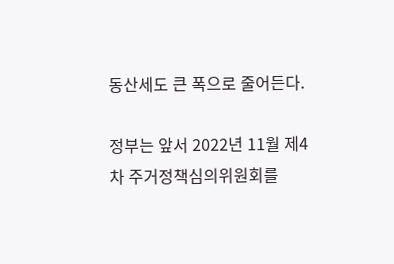동산세도 큰 폭으로 줄어든다.

정부는 앞서 2022년 11월 제4차 주거정책심의위원회를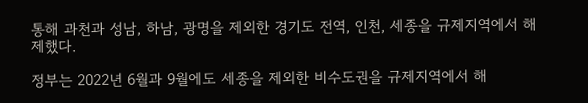통해 과천과 성남, 하남, 광명을 제외한 경기도 전역, 인천, 세종을 규제지역에서 해제했다.

정부는 2022년 6월과 9월에도 세종을 제외한 비수도권을 규제지역에서 해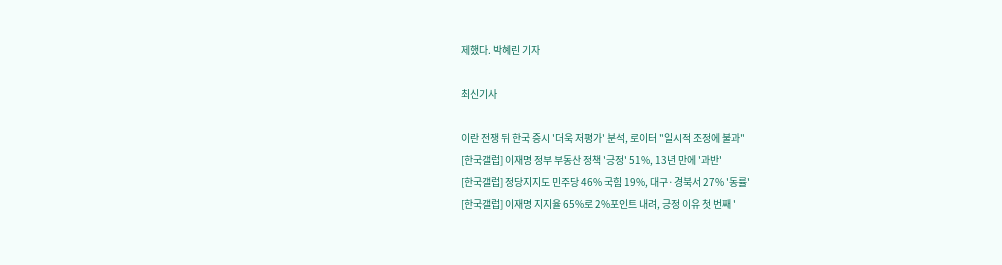제했다. 박혜린 기자

최신기사

이란 전쟁 뒤 한국 증시 '더욱 저평가' 분석, 로이터 "일시적 조정에 불과"
[한국갤럽] 이재명 정부 부동산 정책 '긍정' 51%, 13년 만에 '과반'
[한국갤럽] 정당지지도 민주당 46% 국힘 19%, 대구·경북서 27% '동률'
[한국갤럽] 이재명 지지율 65%로 2%포인트 내려, 긍정 이유 첫 번째 '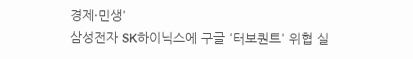경제·민생'
삼성전자 SK하이닉스에 구글 '터보퀀트' 위협 실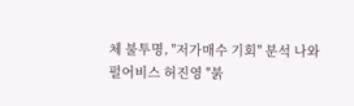체 불투명, "저가매수 기회" 분석 나와
펄어비스 허진영 "붉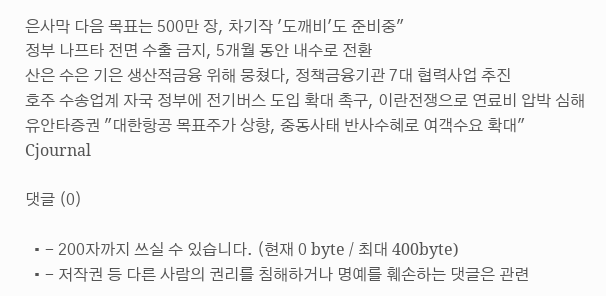은사막 다음 목표는 500만 장, 차기작 '도깨비'도 준비중"
정부 나프타 전면 수출 금지, 5개월 동안 내수로 전환
산은 수은 기은 생산적금융 위해 뭉쳤다, 정책금융기관 7대 협력사업 추진
호주 수송업계 자국 정부에 전기버스 도입 확대 촉구, 이란전쟁으로 연료비 압박 심해
유안타증권 "대한항공 목표주가 상향, 중동사태 반사수혜로 여객수요 확대"
Cjournal

댓글 (0)

  • - 200자까지 쓰실 수 있습니다. (현재 0 byte / 최대 400byte)
  • - 저작권 등 다른 사람의 권리를 침해하거나 명예를 훼손하는 댓글은 관련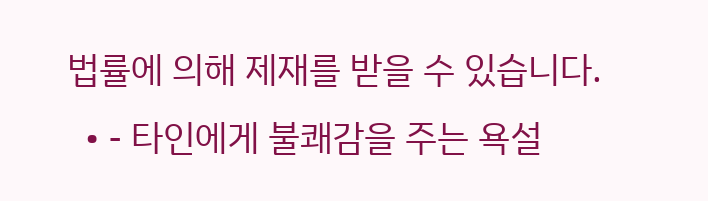법률에 의해 제재를 받을 수 있습니다.
  • - 타인에게 불쾌감을 주는 욕설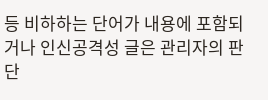등 비하하는 단어가 내용에 포함되거나 인신공격성 글은 관리자의 판단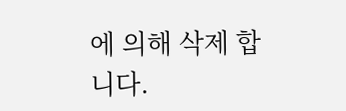에 의해 삭제 합니다.